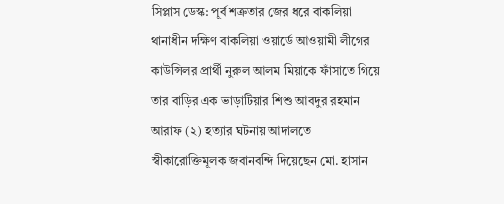সিপ্লাস ডেস্ক: পূর্ব শত্রুতার জের ধরে বাকলিয়া থানাধীন দক্ষিণ বাকলিয়া ওয়ার্ডে আওয়ামী লীগের কাউন্সিলর প্রার্থী নুরুল আলম মিয়াকে ফাঁসাতে গিয়ে তার বাড়ির এক ভাড়াটিয়ার শিশু আবদুর রহমান আরাফ (২) হত্যার ঘটনায় আদালতে স্বীকারোক্তিমূলক জবানবন্দি দিয়েছেন মো. হাসান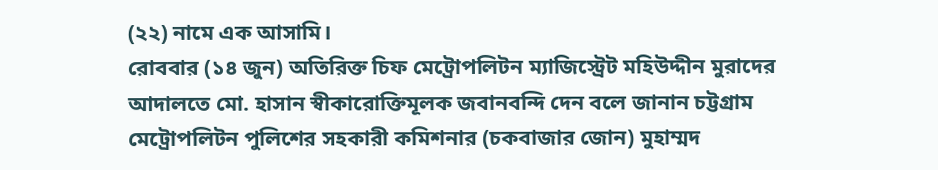(২২) নামে এক আসামি।
রোববার (১৪ জুন) অতিরিক্ত চিফ মেট্রোপলিটন ম্যাজিস্ট্রেট মহিউদ্দীন মুরাদের আদালতে মো. হাসান স্বীকারোক্তিমূলক জবানবন্দি দেন বলে জানান চট্টগ্রাম মেট্রোপলিটন পুলিশের সহকারী কমিশনার (চকবাজার জোন) মুহাম্মদ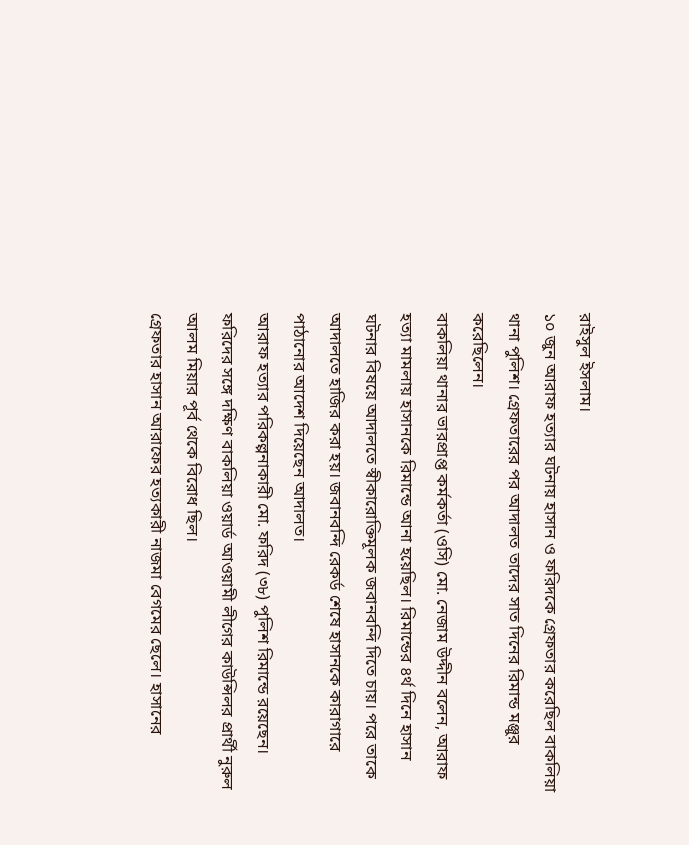রাইসুল ইসলাম।
১০ জুন আরাফ হত্যার ঘটনায় হাসান ও ফরিদকে গ্রেফতার করেছিল বাকলিয়া থানা পুলিশ। গ্রেফতারের পর আদালত তাদের সাত দিনের রিমান্ড মঞ্জুর করেছিলেন।
বাকলিয়া থানার ভারপ্রাপ্ত কর্মকর্তা (ওসি) মো. নেজাম উদ্দীন বলেন, আরাফ হত্যা মামলায় হাসানকে রিমান্ডে আনা হয়েছিল। রিমান্ডের ৪র্থ দিনে হাসান ঘটনার বিষয়ে আদালতে স্বীকারোক্তিমূলক জবানবন্দি দিতে চায়। পরে তাকে আদালতে হাজির করা হয়। জবানবন্দি রেকর্ড শেষে হাসানকে কারাগারে পাঠানোর আদেশ দিয়েছেন আদালত।
আরাফ হত্যার পরিকল্পনাকারী মো. ফরিদ (৩৮) পুলিশ রিমান্ডে রয়েছেন। ফরিদের সঙ্গে দক্ষিণ বাকলিয়া ওয়ার্ড আওয়ামী লীগের কাউন্সিলর প্রার্থী নুরুল আলম মিয়ার পূর্ব থেকে বিরোধ ছিল।
গ্রেফতার হাসান আরাফের হত্যকারী নাজমা বেগমের ছেলে। হাসানের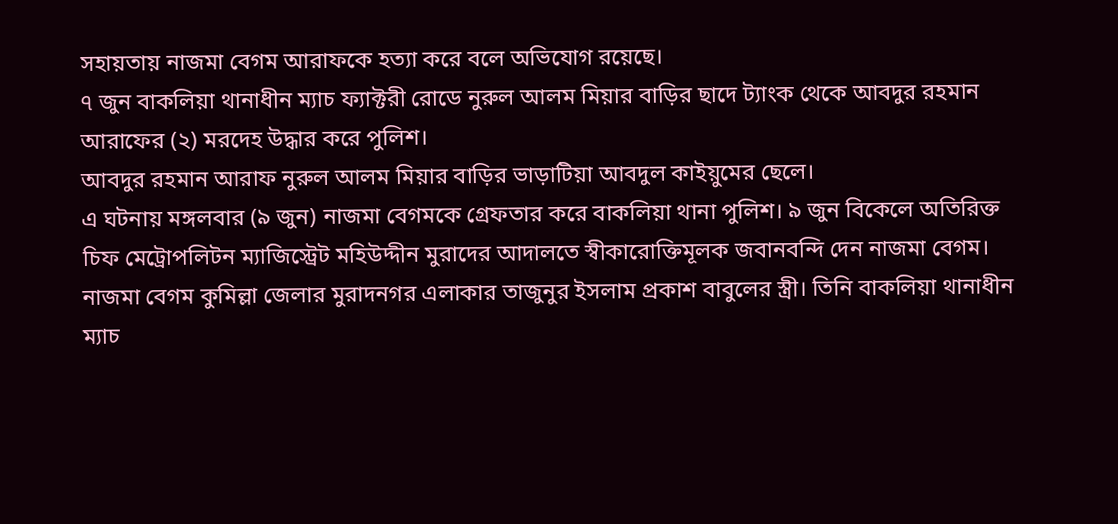সহায়তায় নাজমা বেগম আরাফকে হত্যা করে বলে অভিযোগ রয়েছে।
৭ জুন বাকলিয়া থানাধীন ম্যাচ ফ্যাক্টরী রোডে নুরুল আলম মিয়ার বাড়ির ছাদে ট্যাংক থেকে আবদুর রহমান আরাফের (২) মরদেহ উদ্ধার করে পুলিশ।
আবদুর রহমান আরাফ নুরুল আলম মিয়ার বাড়ির ভাড়াটিয়া আবদুল কাইয়ুমের ছেলে।
এ ঘটনায় মঙ্গলবার (৯ জুন) নাজমা বেগমকে গ্রেফতার করে বাকলিয়া থানা পুলিশ। ৯ জুন বিকেলে অতিরিক্ত চিফ মেট্রোপলিটন ম্যাজিস্ট্রেট মহিউদ্দীন মুরাদের আদালতে স্বীকারোক্তিমূলক জবানবন্দি দেন নাজমা বেগম।
নাজমা বেগম কুমিল্লা জেলার মুরাদনগর এলাকার তাজুনুর ইসলাম প্রকাশ বাবুলের স্ত্রী। তিনি বাকলিয়া থানাধীন ম্যাচ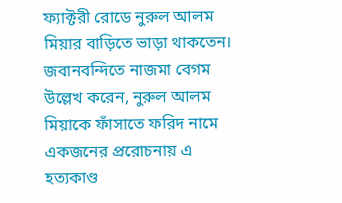ফ্যাক্টরী রোডে নুরুল আলম মিয়ার বাড়িতে ভাড়া থাকতেন।
জবানবন্দিতে নাজমা বেগম উল্লেখ করেন, নুরুল আলম মিয়াকে ফাঁসাতে ফরিদ নামে একজনের প্ররোচনায় এ হত্যকাণ্ড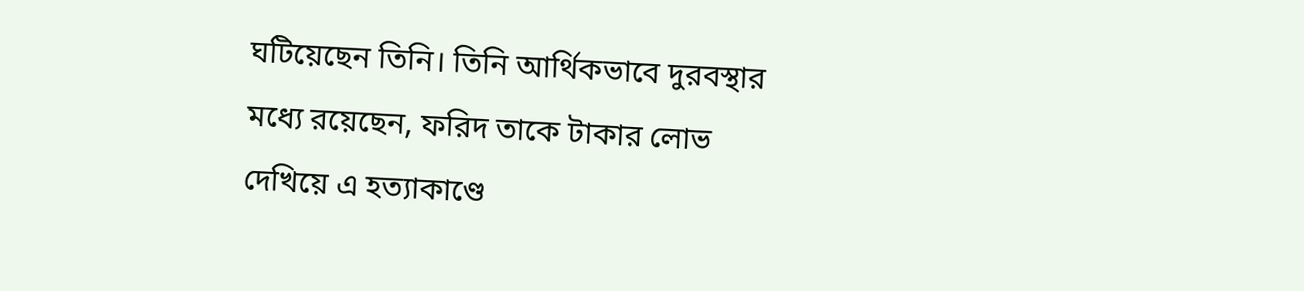ঘটিয়েছেন তিনি। তিনি আর্থিকভাবে দুরবস্থার মধ্যে রয়েছেন, ফরিদ তাকে টাকার লোভ দেখিয়ে এ হত্যাকাণ্ডে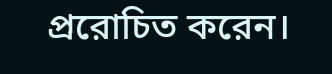প্ররোচিত করেন।